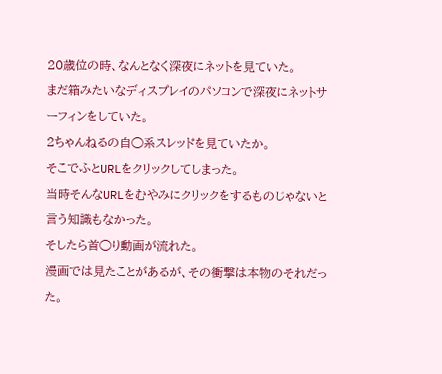20歳位の時、なんとなく深夜にネットを見ていた。
まだ箱みたいなディスプレイのパソコンで深夜にネットサーフィンをしていた。
2ちゃんねるの自◯系スレッドを見ていたか。
そこでふとURLをクリックしてしまった。
当時そんなURLをむやみにクリックをするものじゃないと言う知識もなかった。
そしたら首◯り動画が流れた。
漫画では見たことがあるが、その衝撃は本物のそれだった。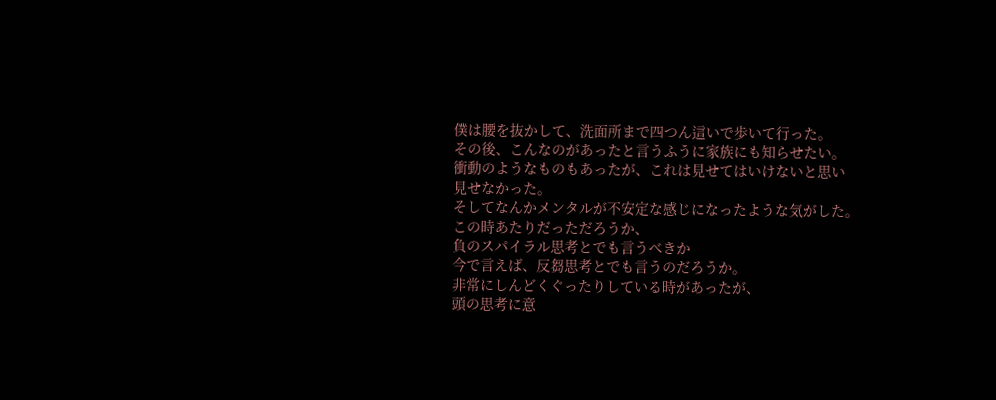僕は腰を抜かして、洗面所まで四つん這いで歩いて行った。
その後、こんなのがあったと言うふうに家族にも知らせたい。
衝動のようなものもあったが、これは見せてはいけないと思い
見せなかった。
そしてなんかメンタルが不安定な感じになったような気がした。
この時あたりだっただろうか、
負のスパイラル思考とでも言うべきか
今で言えば、反芻思考とでも言うのだろうか。
非常にしんどくぐったりしている時があったが、
頭の思考に意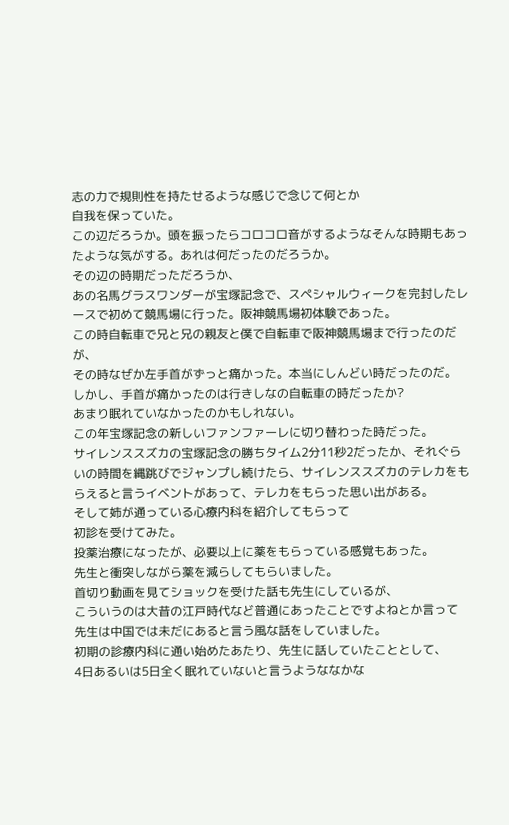志の力で規則性を持たせるような感じで念じて何とか
自我を保っていた。
この辺だろうか。頭を振ったらコロコロ音がするようなそんな時期もあったような気がする。あれは何だったのだろうか。
その辺の時期だっただろうか、
あの名馬グラスワンダーが宝塚記念で、スペシャルウィークを完封したレースで初めて競馬場に行った。阪神競馬場初体験であった。
この時自転車で兄と兄の親友と僕で自転車で阪神競馬場まで行ったのだが、
その時なぜか左手首がずっと痛かった。本当にしんどい時だったのだ。
しかし、手首が痛かったのは行きしなの自転車の時だったか?
あまり眠れていなかったのかもしれない。
この年宝塚記念の新しいファンファーレに切り替わった時だった。
サイレンススズカの宝塚記念の勝ちタイム2分11秒2だったか、それぐらいの時間を縄跳びでジャンプし続けたら、サイレンススズカのテレカをもらえると言うイベントがあって、テレカをもらった思い出がある。
そして姉が通っている心療内科を紹介してもらって
初診を受けてみた。
投薬治療になったが、必要以上に薬をもらっている感覚もあった。
先生と衝突しながら薬を減らしてもらいました。
首切り動画を見てショックを受けた話も先生にしているが、
こういうのは大昔の江戸時代など普通にあったことですよねとか言って
先生は中国では未だにあると言う風な話をしていました。
初期の診療内科に通い始めたあたり、先生に話していたこととして、
4日あるいは5日全く眠れていないと言うようななかな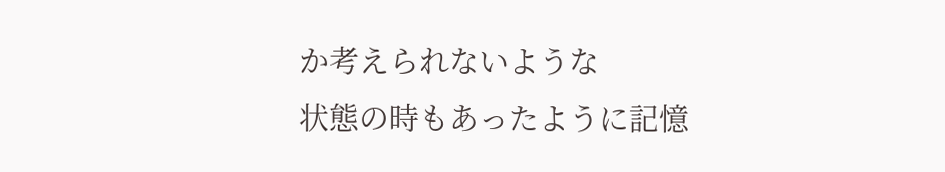か考えられないような
状態の時もあったように記憶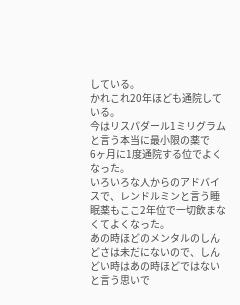している。
かれこれ20年ほども通院している。
今はリスパダール1ミリグラムと言う本当に最小限の薬で
6ヶ月に1度通院する位でよくなった。
いろいろな人からのアドバイスで、レンドルミンと言う睡眠薬もここ2年位で一切飲まなくてよくなった。
あの時ほどのメンタルのしんどさは未だにないので、しんどい時はあの時ほどではないと言う思いで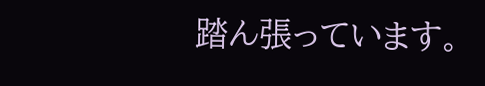踏ん張っています。